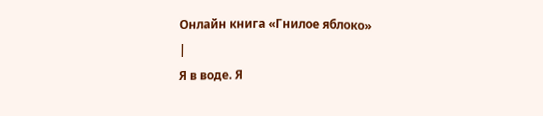Онлайн книга «Гнилое яблоко»
|
Я в воде. Я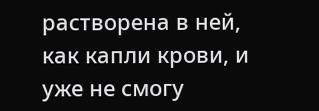растворена в ней, как капли крови, и уже не смогу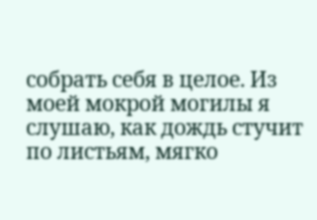собрать себя в целое. Из моей мокрой могилы я слушаю, как дождь стучит по листьям, мягко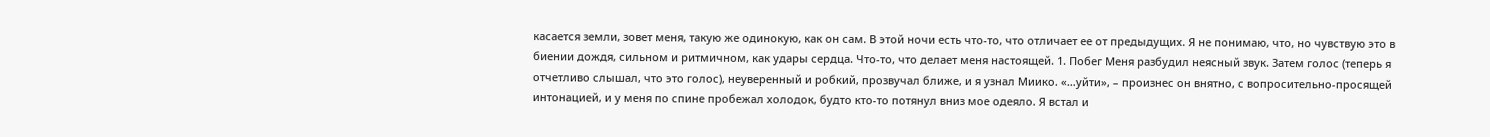касается земли, зовет меня, такую же одинокую, как он сам. В этой ночи есть что-то, что отличает ее от предыдущих. Я не понимаю, что, но чувствую это в биении дождя, сильном и ритмичном, как удары сердца. Что-то, что делает меня настоящей. 1. Побег Меня разбудил неясный звук. Затем голос (теперь я отчетливо слышал, что это голос), неуверенный и робкий, прозвучал ближе, и я узнал Миико. «…уйти», – произнес он внятно, с вопросительно-просящей интонацией, и у меня по спине пробежал холодок, будто кто-то потянул вниз мое одеяло. Я встал и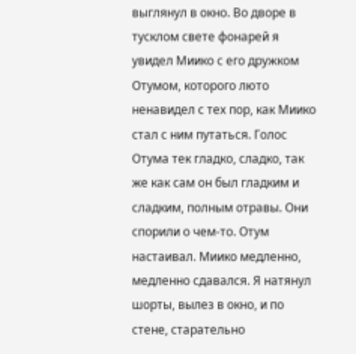выглянул в окно. Во дворе в тусклом свете фонарей я увидел Миико с его дружком Отумом, которого люто ненавидел с тех пор, как Миико стал с ним путаться. Голос Отума тек гладко, сладко, так же как сам он был гладким и сладким, полным отравы. Они спорили о чем-то. Отум настаивал. Миико медленно, медленно сдавался. Я натянул шорты, вылез в окно, и по стене, старательно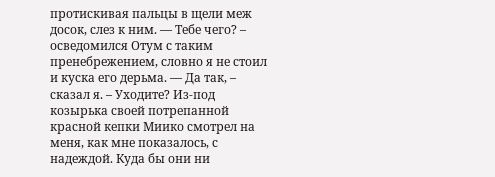протискивая пальцы в щели меж досок, слез к ним. — Тебе чего? – осведомился Отум с таким пренебрежением, словно я не стоил и куска его дерьма. — Да так, – сказал я. – Уходите? Из-под козырька своей потрепанной красной кепки Миико смотрел на меня, как мне показалось, с надеждой. Куда бы они ни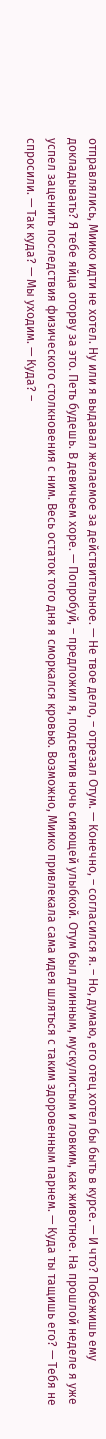отправлялись, Миико идти не хотел. Ну или я выдавал желаемое за действительное. — Не твое дело, – отрезал Отум. — Конечно, – согласился я. – Но, думаю, его отец хотел бы быть в курсе. — И что? Побежишь ему докладывать? Я тебе яйца оторву за это. Петь будешь. В девичьем хоре. — Попробуй, – предложил я, подсветив ночь сияющей улыбкой. Отум был длинным, мускулистым и ловким, как животное. На прошлой неделе я уже успел заценить последствия физического столкновения с ним. Весь остаток того дня я сморкался кровью. Возможно, Миико привлекала сама идея шляться с таким здоровенным парнем. — Куда ты тащишь его? — Тебя не спросили. — Так куда? — Мы уходим. — Куда? –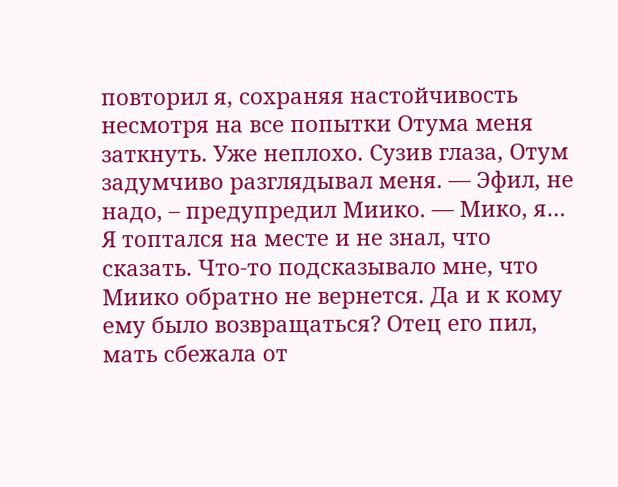повторил я, сохраняя настойчивость несмотря на все попытки Отума меня заткнуть. Уже неплохо. Сузив глаза, Отум задумчиво разглядывал меня. — Эфил, не надо, – предупредил Миико. — Мико, я… Я топтался на месте и не знал, что сказать. Что-то подсказывало мне, что Миико обратно не вернется. Да и к кому ему было возвращаться? Отец его пил, мать сбежала от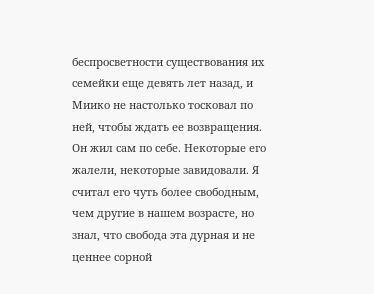беспросветности существования их семейки еще девять лет назад, и Миико не настолько тосковал по ней, чтобы ждать ее возвращения. Он жил сам по себе. Некоторые его жалели, некоторые завидовали. Я считал его чуть более свободным, чем другие в нашем возрасте, но знал, что свобода эта дурная и не ценнее сорной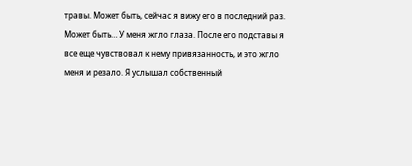травы. Может быть, сейчас я вижу его в последний раз. Может быть… У меня жгло глаза. После его подставы я все еще чувствовал к нему привязанность, и это жгло меня и резало. Я услышал собственный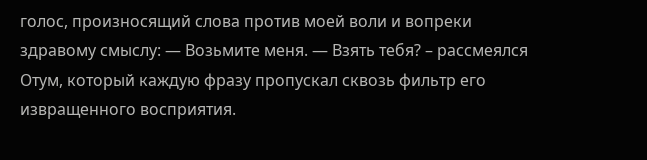голос, произносящий слова против моей воли и вопреки здравому смыслу: — Возьмите меня. — Взять тебя? – рассмеялся Отум, который каждую фразу пропускал сквозь фильтр его извращенного восприятия.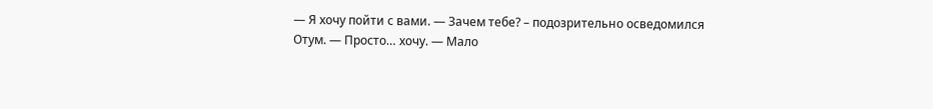— Я хочу пойти с вами. — Зачем тебе? – подозрительно осведомился Отум. — Просто… хочу. — Мало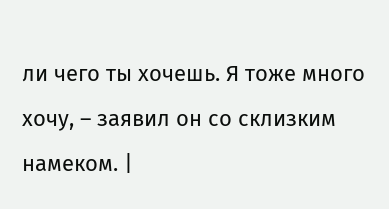ли чего ты хочешь. Я тоже много хочу, – заявил он со склизким намеком. |